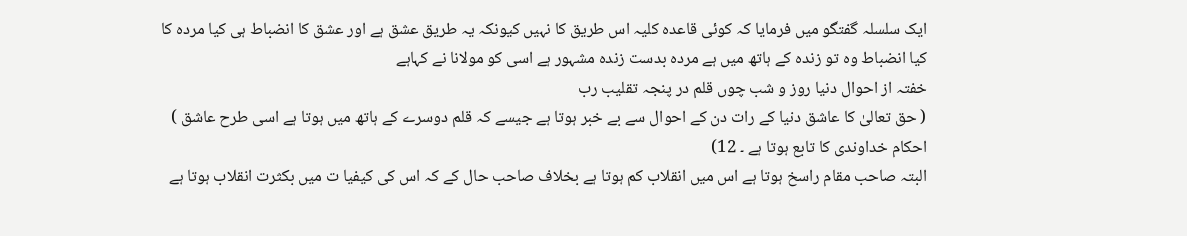ایک سلسلہ گفتگو میں فرمایا کہ کوئی قاعدہ کلیہ اس طریق کا نہیں کیونکہ یہ طریق عشق ہے اور عشق کا انضباط ہی کیا مردہ کا کیا انضباط وہ تو زندہ کے ہاتھ میں ہے مردہ بدست زندہ مشہور ہے اسی کو مولانا نے کہاہے
خفتہ از احوال دنیا روز و شب چوں قلم در پنجہ تقلیب رب
( حق تعالیٰ کا عاشق دنیا کے رات دن کے احوال سے بے خبر ہوتا ہے جیسے کہ قلم دوسرے کے ہاتھ میں ہوتا ہے اسی طرح عاشق ) احکام خداوندی کا تابع ہوتا ہے ۔ 12)
البتہ صاحب مقام راسخ ہوتا ہے اس میں انقلاب کم ہوتا ہے بخلاف صاحب حال کے کہ اس کی کیفیا ت میں بکثرت انقلاب ہوتا ہے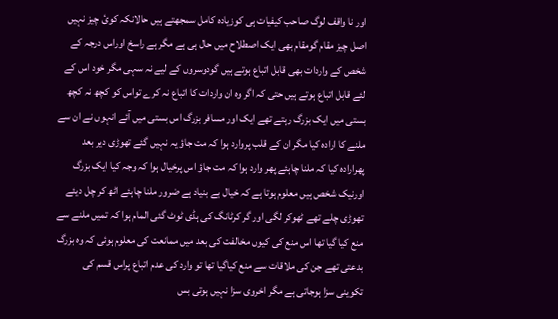اور نا واقف لوگ صاحب کیفیات ہی کوزیادہ کامل سمجھتے ہیں حالانکہ کوئ چیز نہیں اصل چیز مقام گومقام بھی ایک اصطلاح میں حال ہی ہے مگر ہے راسخ اوراس درجہ کے شخص کے واردات بھی قابل اتباع ہوتے ہیں گودوسروں کے لیے نہ سہی مگر خود اس کے لئے قابل اتباع ہوتے ہیں حتی کہ اگر وہ ان واردات کا اتباع نہ کرے تواس کو کچھ نہ کچھ بستی میں ایک بزرگ رہتے تھے ایک اور مسافر بزرگ اس بستی میں آئے انہوں نے ان سے ملنے کا ارادہ کیا مگر ان کے قلب پروارد ہوا کہ مت جاؤ یہ نہیں گئے تھوڑی دیر بعد پھرارادہ کیا کہ ملنا چاہئے پھر وارد ہوا کہ مت جاؤ اس پرخیال ہوا کہ وجہ کیا ایک بزرگ اورنیک شخص ہیں معلوم ہوتا ہے کہ خیال بے بنیاد ہے ضرور ملنا چاہئے اٹھ کر چل دیئے تھوڑی چلے تھے ٹھوکر لگی اور گر کرٹانگ کی ہڈی ٹوٹ گئی المام ہوا کہ تمیں ملنے سے منع کیا گیا تھا اس منع کی کیوں مخالفت کی بعد میں ممانعت کی معلوم ہوئی کہ وہ بزرگ بدعتی تھے جن کی ملاقات سے منع کیاگیا تھا تو وارد کی عدم اتباع پراس قسم کی تکوینی سزا ہوجاتی ہے مگر اخروی سزا نہیں ہوتی بس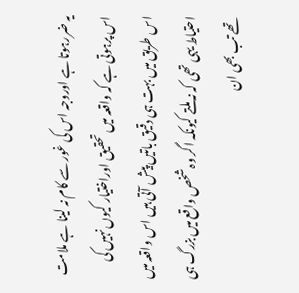یہ ضررہوتا ہے اوروجہ اس کی غور سے کام نہ لینا ہے ملامت اس پرہوتی ہے کہ واقعہ میں تحقیق اوراختیار کیوں نہیں کی اس طریق میں بہت ہی دقیق باتیں پیش آتی ہیں اس واقعہ میں احتیاط یہی تھی کہ نہ ملتے کیونکہ اگر وہ شخص واقع میں بزرگ ہی تھے تب بھی ان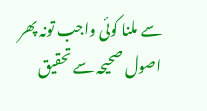سے ملنا کوئی واجب تونہ پھر اصول صحیحہ سے تحقیق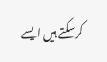کرسکتے ہیں ایسے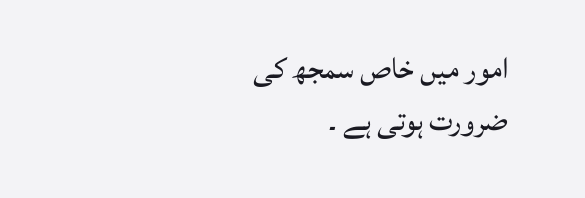امور میں خاص سمجھ کی ضرورت ہوتی ہے ۔